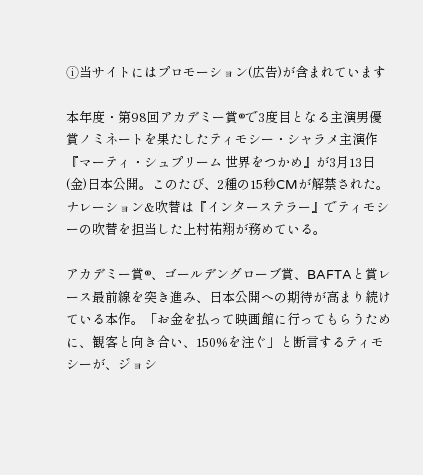ⓘ当サイトにはプロモーション(広告)が含まれています

本年度・第98回アカデミー賞®で3度目となる主演男優賞ノミネートを果たしたティモシー・シャラメ主演作『マーティ・シュプリーム 世界をつかめ』が3月13日(金)日本公開。このたび、2種の15秒CMが解禁された。ナレーション&吹替は『インターステラー』でティモシーの吹替を担当した上村祐翔が務めている。

アカデミー賞®、ゴールデングローブ賞、BAFTAと賞レース最前線を突き進み、日本公開への期待が高まり続けている本作。「お金を払って映画館に行ってもらうために、観客と向き合い、150%を注ぐ」と断言するティモシーが、ジョシ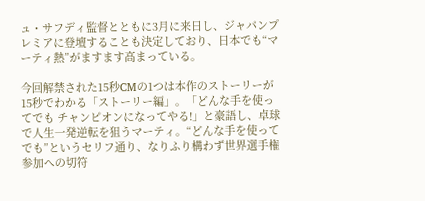ュ・サフディ監督とともに3月に来日し、ジャパンプレミアに登壇することも決定しており、日本でも“マーティ熱”がますます高まっている。

今回解禁された15秒CMの1つは本作のストーリーが15秒でわかる「ストーリー編」。「どんな手を使ってでも チャンピオンになってやる!」と豪語し、卓球で人生一発逆転を狙うマーティ。“どんな手を使ってでも”というセリフ通り、なりふり構わず世界選手権参加への切符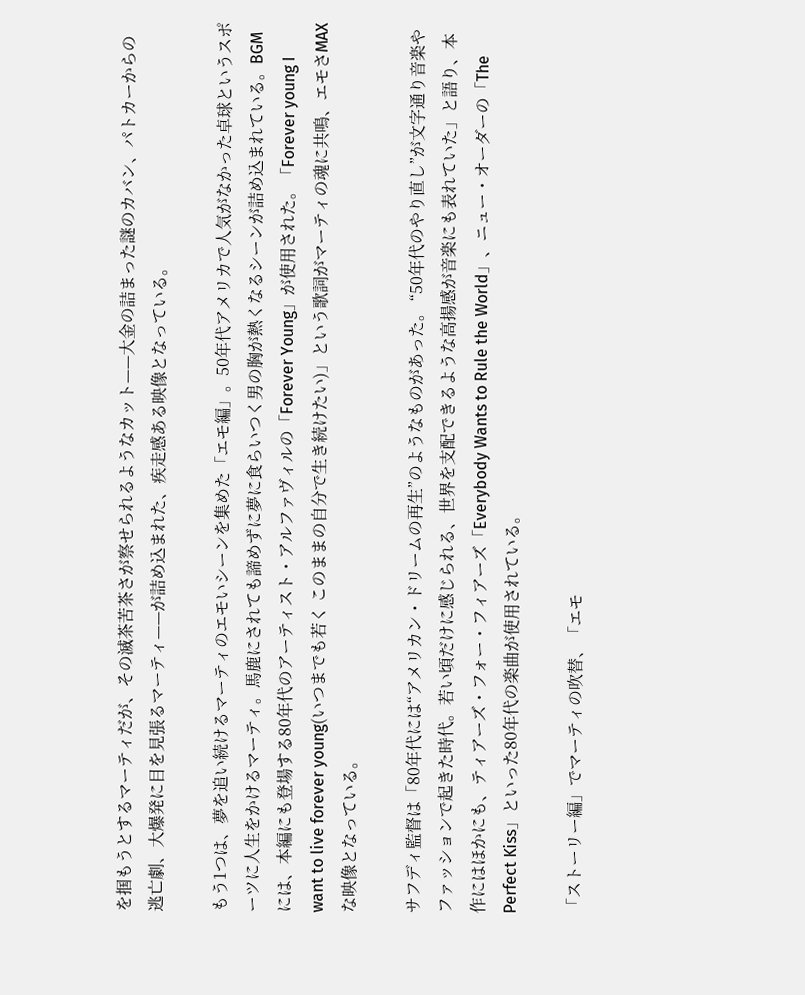を掴もうとするマーティだが、その滅茶苦茶さが察せられるようなカット——大金の詰まった謎のカバン、パトカーからの逃亡劇、大爆発に目を見張るマーティ——が詰め込まれた、疾走感ある映像となっている。

もう1つは、夢を追い続けるマーティのエモいシーンを集めた「エモ編」。50年代アメリカで人気がなかった卓球というスポーツに人生をかけるマーティ。馬鹿にされても諦めずに夢に食らいつく男の胸が熱くなるシーンが詰め込まれている。BGMには、本編にも登場する80年代のアーティスト・アルファヴィルの「Forever Young」が使用された。「Forever young I want to live forever young(いつまでも若く このままの自分で生き続けたい)」という歌詞がマーティの魂に共鳴、エモさMAXな映像となっている。

サフディ監督は「80年代には“アメリカン・ドリームの再生”のようなものがあった。 “50年代のやり直し”が文字通り音楽やファッションで起きた時代。若い頃だけに感じられる、世界を支配できるような高揚感が音楽にも表れていた」と語り、本作にはほかにも、ティアーズ・フォー・フィアーズ「Everybody Wants to Rule the World」、ニュー・オーダーの「The Perfect Kiss」といった80年代の楽曲が使用されている。

「ストーリー編」でマーティの吹替、「エモ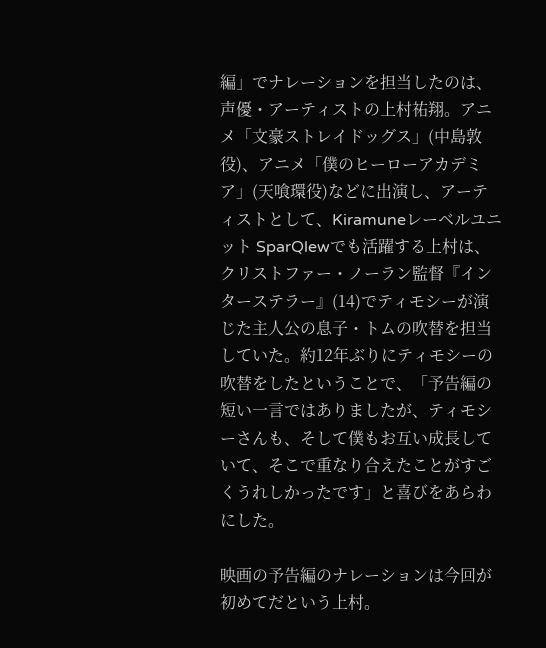編」でナレーションを担当したのは、声優・アーティストの上村祐翔。アニメ「文豪ストレイドッグス」(中島敦役)、アニメ「僕のヒーローアカデミア」(天喰環役)などに出演し、アーティストとして、Kiramuneレーベルユニット SparQlewでも活躍する上村は、クリストファー・ノーラン監督『インターステラー』(14)でティモシーが演じた主人公の息子・トムの吹替を担当していた。約12年ぶりにティモシーの吹替をしたということで、「予告編の短い一言ではありましたが、ティモシーさんも、そして僕もお互い成長していて、そこで重なり合えたことがすごくうれしかったです」と喜びをあらわにした。

映画の予告編のナレーションは今回が初めてだという上村。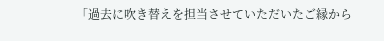「過去に吹き替えを担当させていただいたご縁から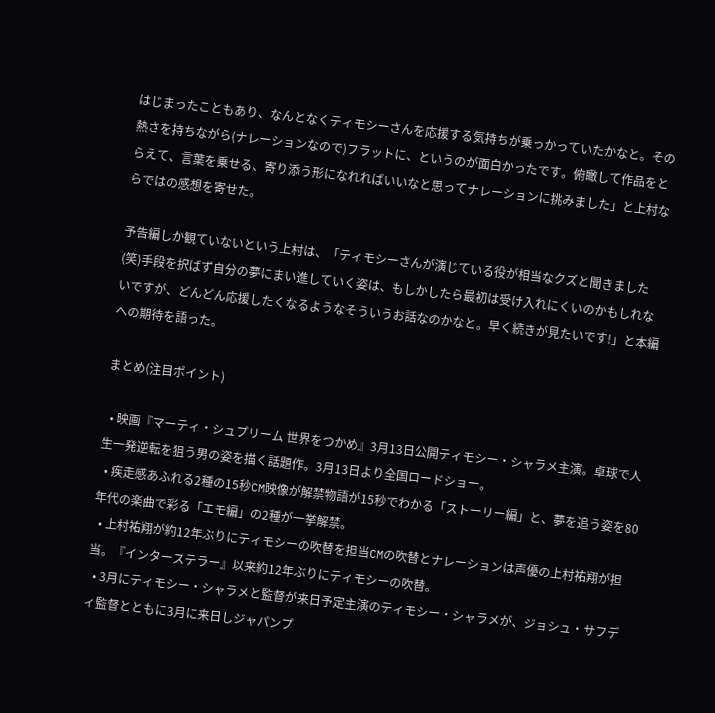はじまったこともあり、なんとなくティモシーさんを応援する気持ちが乗っかっていたかなと。その熱さを持ちながら(ナレーションなので)フラットに、というのが面白かったです。俯瞰して作品をとらえて、言葉を乗せる、寄り添う形になれればいいなと思ってナレーションに挑みました」と上村ならではの感想を寄せた。

予告編しか観ていないという上村は、「ティモシーさんが演じている役が相当なクズと聞きました(笑)手段を択ばず自分の夢にまい進していく姿は、もしかしたら最初は受け入れにくいのかもしれないですが、どんどん応援したくなるようなそういうお話なのかなと。早く続きが見たいです!」と本編への期待を語った。

まとめ(注目ポイント)

  • 映画『マーティ・シュプリーム 世界をつかめ』3月13日公開ティモシー・シャラメ主演。卓球で人生一発逆転を狙う男の姿を描く話題作。3月13日より全国ロードショー。
  • 疾走感あふれる2種の15秒CM映像が解禁物語が15秒でわかる「ストーリー編」と、夢を追う姿を80年代の楽曲で彩る「エモ編」の2種が一挙解禁。
  • 上村祐翔が約12年ぶりにティモシーの吹替を担当CMの吹替とナレーションは声優の上村祐翔が担当。『インターステラー』以来約12年ぶりにティモシーの吹替。
  • 3月にティモシー・シャラメと監督が来日予定主演のティモシー・シャラメが、ジョシュ・サフディ監督とともに3月に来日しジャパンプ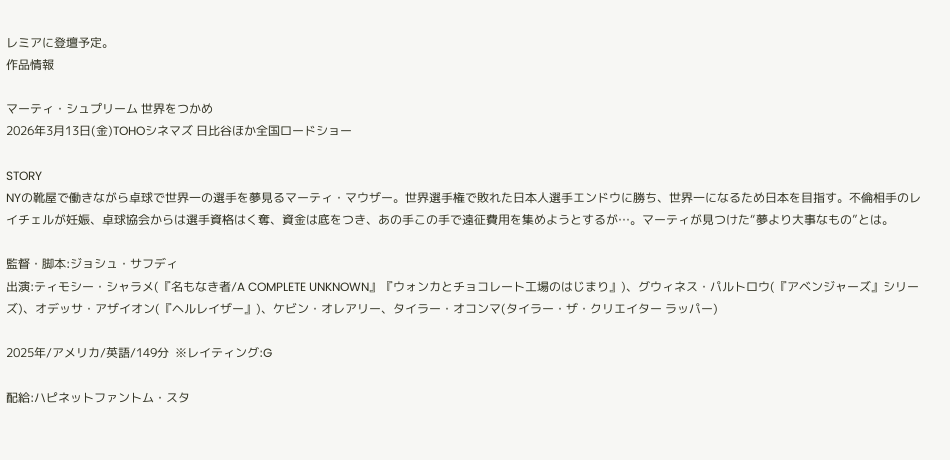レミアに登壇予定。
作品情報

マーティ・シュプリーム 世界をつかめ
2026年3月13日(金)TOHOシネマズ 日比谷ほか全国ロードショー

STORY
NYの靴屋で働きながら卓球で世界一の選手を夢見るマーティ・マウザー。世界選手権で敗れた日本人選手エンドウに勝ち、世界一になるため日本を目指す。不倫相手のレイチェルが妊娠、卓球協会からは選手資格はく奪、資金は底をつき、あの手この手で遠征費用を集めようとするが…。マーティが見つけた“夢より大事なもの”とは。

監督・脚本:ジョシュ・サフディ
出演:ティモシー・シャラメ(『名もなき者/A COMPLETE UNKNOWN』『ウォンカとチョコレート工場のはじまり』)、グウィネス・パルトロウ(『アベンジャーズ』シリーズ)、オデッサ・アザイオン(『ヘルレイザー』)、ケビン・オレアリー、タイラー・オコンマ(タイラー・ザ・クリエイター ラッパー)

2025年/アメリカ/英語/149分  ※レイティング:G

配給:ハピネットファントム・スタ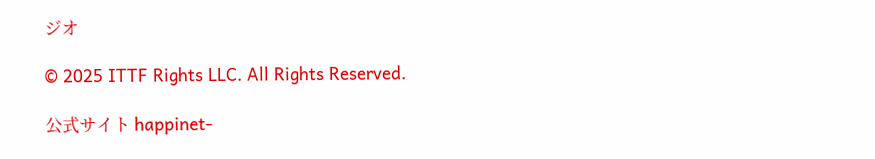ジオ

© 2025 ITTF Rights LLC. All Rights Reserved.

公式サイト happinet-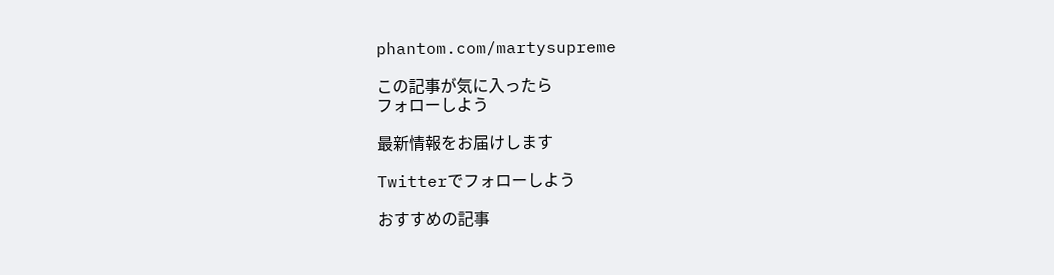phantom.com/martysupreme

この記事が気に入ったら
フォローしよう

最新情報をお届けします

Twitterでフォローしよう

おすすめの記事